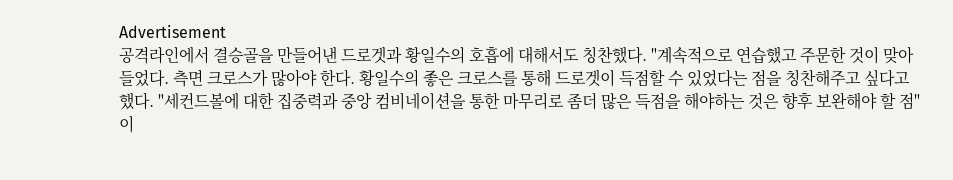Advertisement
공격라인에서 결승골을 만들어낸 드로겟과 황일수의 호흡에 대해서도 칭찬했다. "계속적으로 연습했고 주문한 것이 맞아들었다. 측면 크로스가 많아야 한다. 황일수의 좋은 크로스를 통해 드로겟이 득점할 수 있었다는 점을 칭찬해주고 싶다고 했다. "세컨드볼에 대한 집중력과 중앙 컴비네이션을 통한 마무리로 좀더 많은 득점을 해야하는 것은 향후 보완해야 할 점"이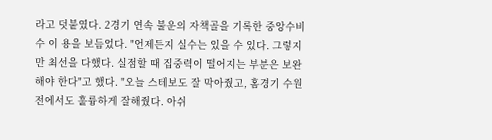라고 덧붙였다. 2경기 연속 불운의 자책골을 기록한 중앙수비수 이 용을 보듬었다. "언제든지 실수는 있을 수 있다. 그렇지만 최선을 다했다. 실점할 때 집중력이 떨어지는 부분은 보완해야 한다"고 했다. "오늘 스테보도 잘 막아줬고, 홈경기 수원전에서도 훌륭하게 잘해줬다. 아쉬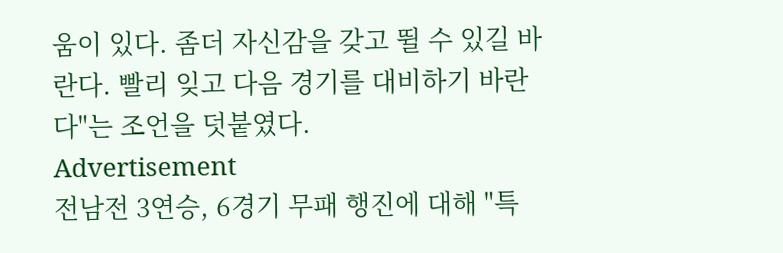움이 있다. 좀더 자신감을 갖고 뛸 수 있길 바란다. 빨리 잊고 다음 경기를 대비하기 바란다"는 조언을 덧붙였다.
Advertisement
전남전 3연승, 6경기 무패 행진에 대해 "특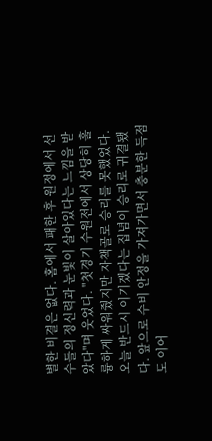별한 비결은 없다. 홈에서 패한 후 원정에서 선수들의 정신력과 눈빛이 살아있다는 느낌을 받았다"며 웃었다. "첫경기 수원전에서 상당히 훌륭하게 싸워줬지만 자책골로 승리를 못했었다. 오늘 반드시 이기겠다는 집념이 승리로 귀결됐다. 앞으로 수비 안정을 가져가면서 충분한 득점도 이어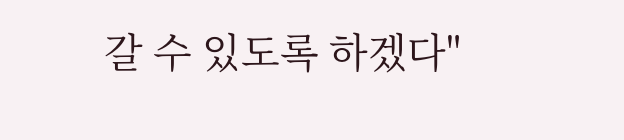갈 수 있도록 하겠다"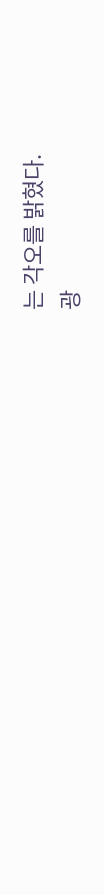는 각오를 밝혔다.
광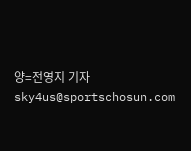양=전영지 기자 sky4us@sportschosun.com